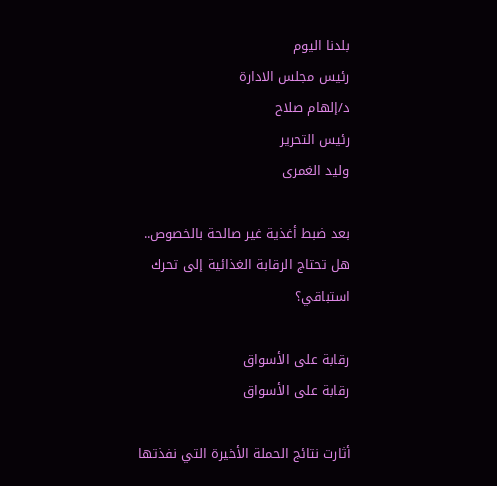بلدنا اليوم
رئيس مجلس الادارة
د/إلهام صلاح
رئيس التحرير
وليد الغمرى

بعد ضبط أغذية غير صالحة بالخصوص.. هل تحتاج الرقابة الغذائية إلى تحرك استباقي؟

رقابة على الأسواق
رقابة على الأسواق

أثارت نتائج الحملة الأخيرة التي نفذتها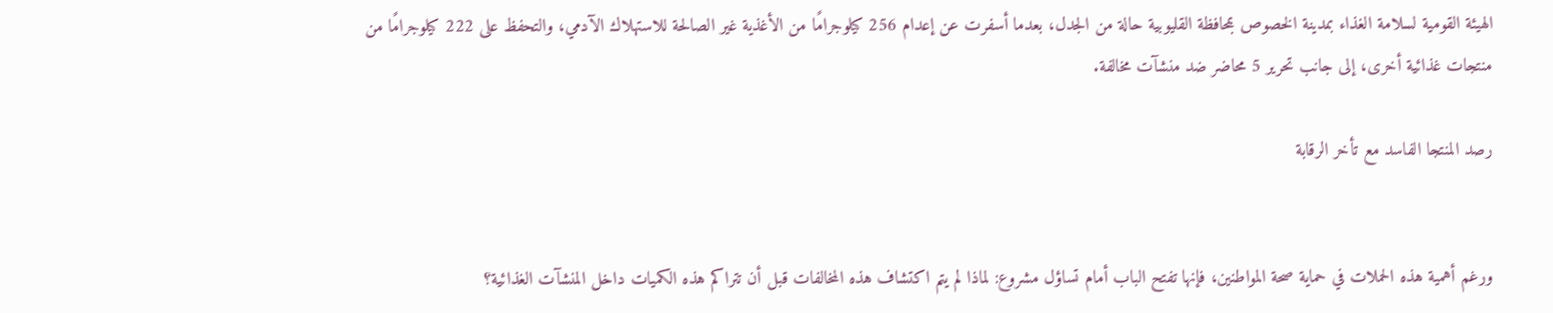الهيئة القومية لسلامة الغذاء بمدينة الخصوص بمحافظة القليوبية حالة من الجدل، بعدما أسفرت عن إعدام 256 كيلوجرامًا من الأغذية غير الصالحة للاستهلاك الآدمي، والتحفظ على 222 كيلوجرامًا من منتجات غذائية أخرى، إلى جانب تحرير 5 محاضر ضد منشآت مخالفة.

رصد المنتجا الفاسد مع تأخر الرقابة


ورغم أهمية هذه الحملات في حماية صحة المواطنين، فإنها تفتح الباب أمام تساؤل مشروع: لماذا لم يتم اكتشاف هذه المخالفات قبل أن تتراكم هذه الكميات داخل المنشآت الغذائية؟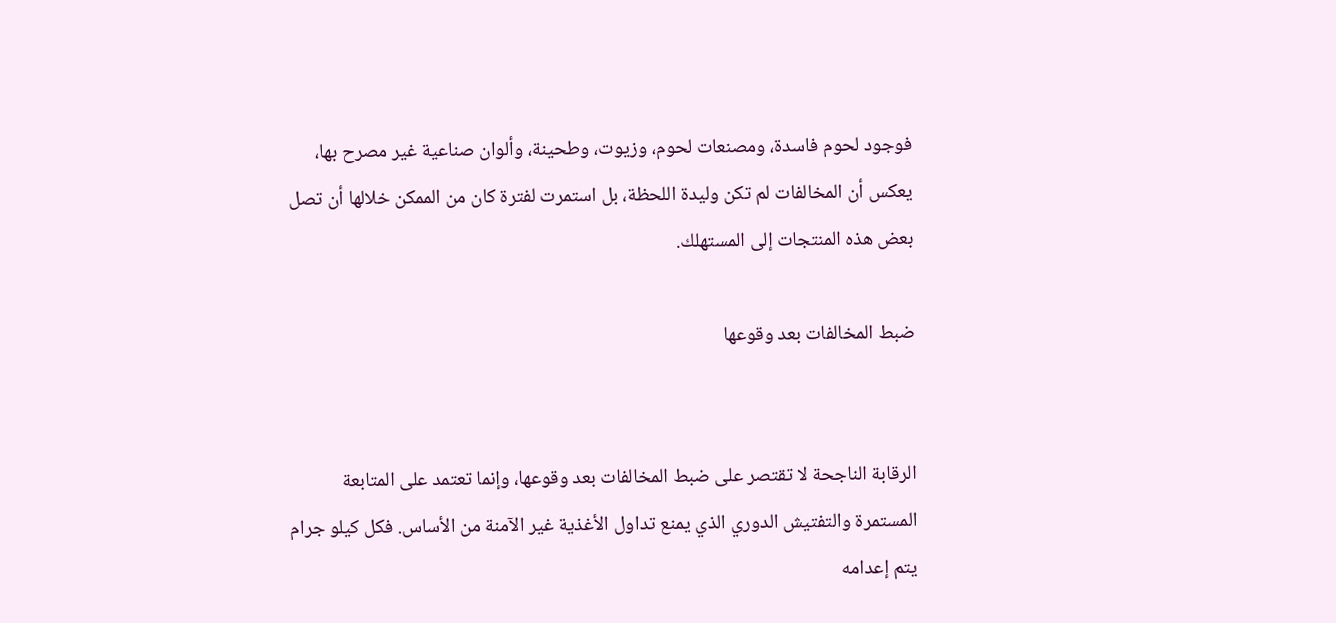فوجود لحوم فاسدة، ومصنعات لحوم، وزيوت، وطحينة، وألوان صناعية غير مصرح بها، يعكس أن المخالفات لم تكن وليدة اللحظة، بل استمرت لفترة كان من الممكن خلالها أن تصل بعض هذه المنتجات إلى المستهلك.

ضبط المخالفات بعد وقوعها


الرقابة الناجحة لا تقتصر على ضبط المخالفات بعد وقوعها، وإنما تعتمد على المتابعة المستمرة والتفتيش الدوري الذي يمنع تداول الأغذية غير الآمنة من الأساس. فكل كيلو جرام يتم إعدامه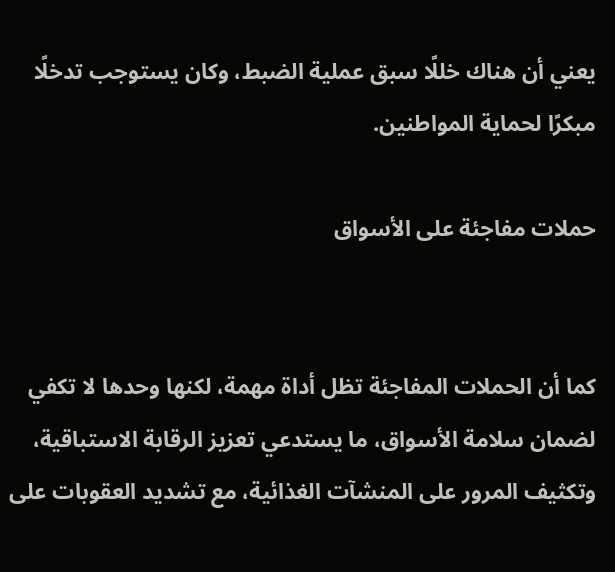يعني أن هناك خللًا سبق عملية الضبط، وكان يستوجب تدخلًا مبكرًا لحماية المواطنين.

حملات مفاجئة على الأسواق


كما أن الحملات المفاجئة تظل أداة مهمة، لكنها وحدها لا تكفي لضمان سلامة الأسواق، ما يستدعي تعزيز الرقابة الاستباقية، وتكثيف المرور على المنشآت الغذائية، مع تشديد العقوبات على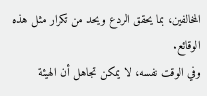المخالفين، بما يحقق الردع ويحد من تكرار مثل هذه الوقائع.
وفي الوقت نفسه، لا يمكن تجاهل أن الهيئة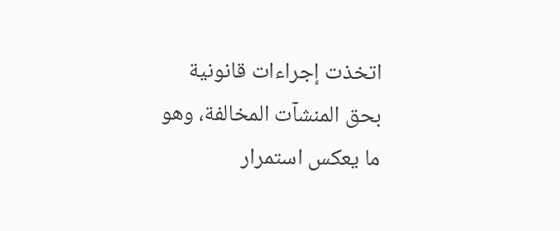اتخذت إجراءات قانونية بحق المنشآت المخالفة، وهو ما يعكس استمرار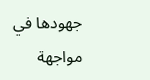جهودها في مواجهة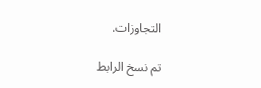التجاوزات.

تم نسخ الرابط